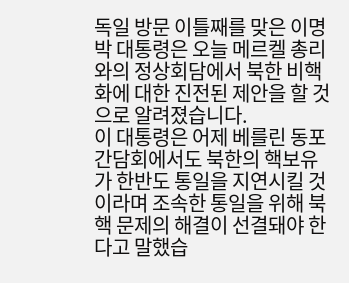독일 방문 이틀째를 맞은 이명박 대통령은 오늘 메르켈 총리와의 정상회담에서 북한 비핵화에 대한 진전된 제안을 할 것으로 알려졌습니다.
이 대통령은 어제 베를린 동포간담회에서도 북한의 핵보유가 한반도 통일을 지연시킬 것이라며 조속한 통일을 위해 북핵 문제의 해결이 선결돼야 한다고 말했습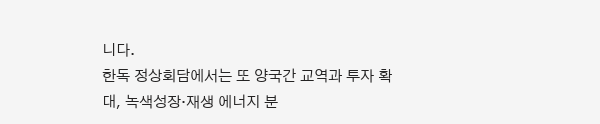니다.
한독 정상회담에서는 또 양국간 교역과 투자 확대, 녹색성장·재생 에너지 분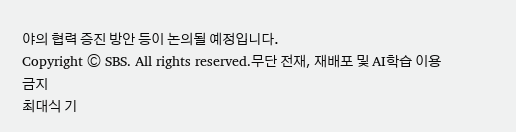야의 협력 증진 방안 등이 논의될 예정입니다.
Copyright Ⓒ SBS. All rights reserved.무단 전재, 재배포 및 AI학습 이용 금지
최대식 기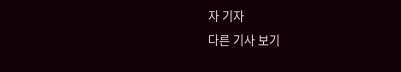자 기자
다른 기사 보기